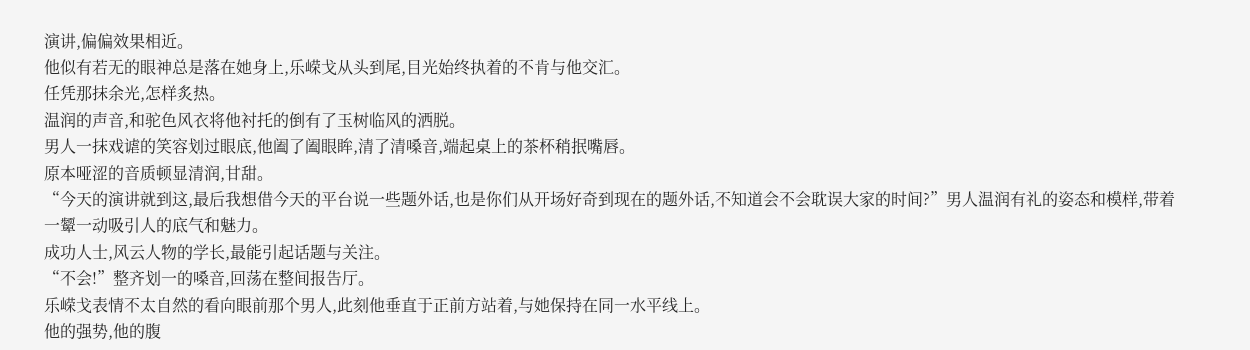演讲,偏偏效果相近。
他似有若无的眼神总是落在她身上,乐嵘戈从头到尾,目光始终执着的不肯与他交汇。
任凭那抹余光,怎样炙热。
温润的声音,和驼色风衣将他衬托的倒有了玉树临风的洒脱。
男人一抹戏谑的笑容划过眼底,他阖了阖眼眸,清了清嗓音,端起桌上的茶杯稍抿嘴唇。
原本哑涩的音质顿显清润,甘甜。
“今天的演讲就到这,最后我想借今天的平台说一些题外话,也是你们从开场好奇到现在的题外话,不知道会不会耽误大家的时间?”男人温润有礼的姿态和模样,带着一颦一动吸引人的底气和魅力。
成功人士,风云人物的学长,最能引起话题与关注。
“不会!”整齐划一的嗓音,回荡在整间报告厅。
乐嵘戈表情不太自然的看向眼前那个男人,此刻他垂直于正前方站着,与她保持在同一水平线上。
他的强势,他的腹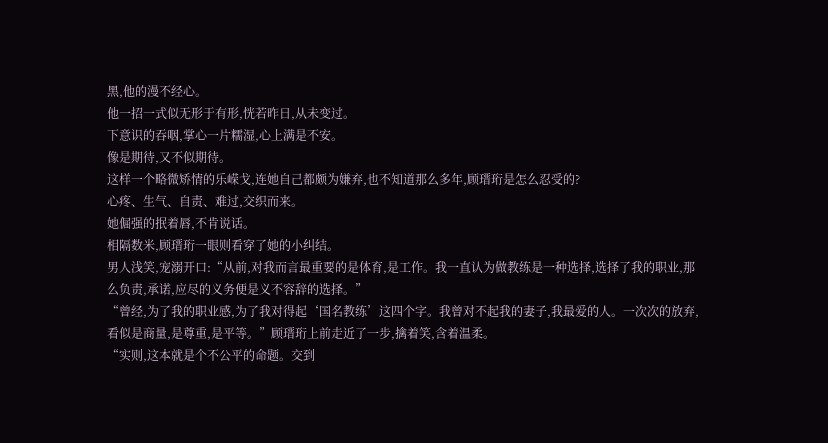黑,他的漫不经心。
他一招一式似无形于有形,恍若昨日,从未变过。
下意识的吞咽,掌心一片糯湿,心上满是不安。
像是期待,又不似期待。
这样一个略微矫情的乐嵘戈,连她自己都颇为嫌弃,也不知道那么多年,顾瑨珩是怎么忍受的?
心疼、生气、自责、难过,交织而来。
她倔强的抿着唇,不肯说话。
相隔数米,顾瑨珩一眼则看穿了她的小纠结。
男人浅笑,宠溺开口:“从前,对我而言最重要的是体育,是工作。我一直认为做教练是一种选择,选择了我的职业,那么负责,承诺,应尽的义务便是义不容辞的选择。”
“曾经,为了我的职业感,为了我对得起‘国名教练’这四个字。我曾对不起我的妻子,我最爱的人。一次次的放弃,看似是商量,是尊重,是平等。”顾瑨珩上前走近了一步,擒着笑,含着温柔。
“实则,这本就是个不公平的命题。交到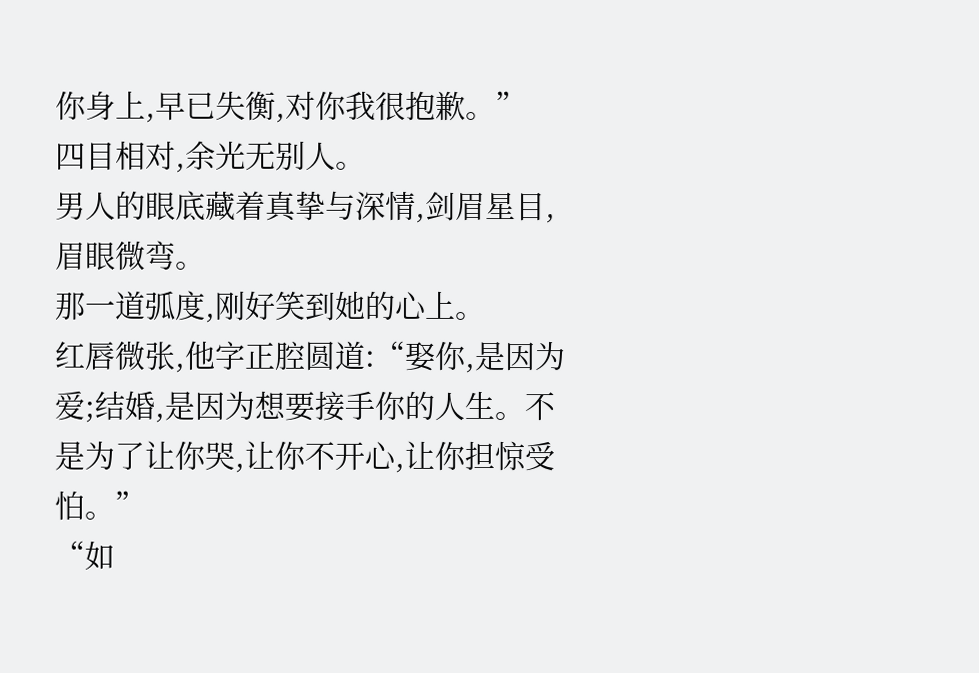你身上,早已失衡,对你我很抱歉。”
四目相对,余光无别人。
男人的眼底藏着真挚与深情,剑眉星目,眉眼微弯。
那一道弧度,刚好笑到她的心上。
红唇微张,他字正腔圆道:“娶你,是因为爱;结婚,是因为想要接手你的人生。不是为了让你哭,让你不开心,让你担惊受怕。”
“如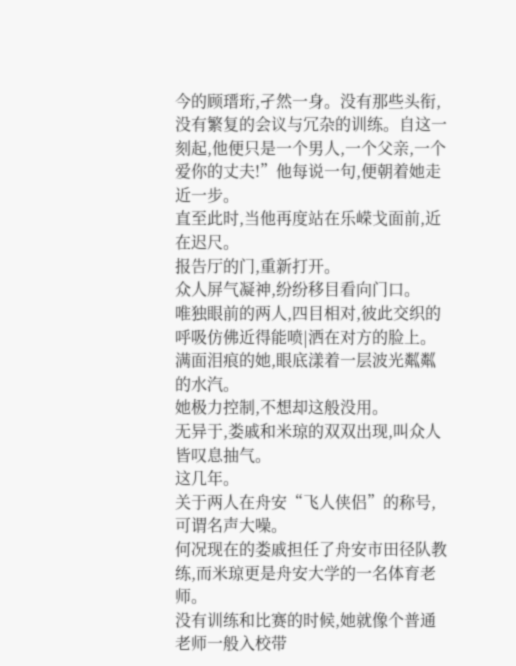今的顾瑨珩,孑然一身。没有那些头衔,没有繁复的会议与冗杂的训练。自这一刻起,他便只是一个男人,一个父亲,一个爱你的丈夫!”他每说一句,便朝着她走近一步。
直至此时,当他再度站在乐嵘戈面前,近在迟尺。
报告厅的门,重新打开。
众人屏气凝神,纷纷移目看向门口。
唯独眼前的两人,四目相对,彼此交织的呼吸仿佛近得能喷|洒在对方的脸上。
满面泪痕的她,眼底漾着一层波光粼粼的水汽。
她极力控制,不想却这般没用。
无异于,娄戚和米琼的双双出现,叫众人皆叹息抽气。
这几年。
关于两人在舟安“飞人侠侣”的称号,可谓名声大噪。
何况现在的娄戚担任了舟安市田径队教练,而米琼更是舟安大学的一名体育老师。
没有训练和比赛的时候,她就像个普通老师一般入校带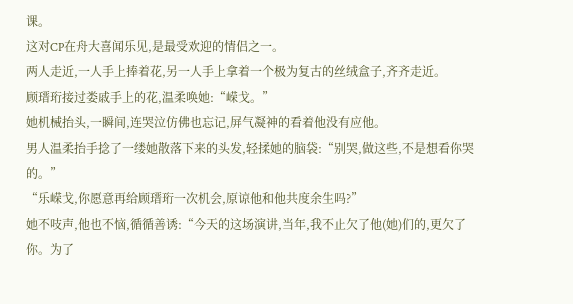课。
这对CP在舟大喜闻乐见,是最受欢迎的情侣之一。
两人走近,一人手上捧着花,另一人手上拿着一个极为复古的丝绒盒子,齐齐走近。
顾瑨珩接过娄戚手上的花,温柔唤她:“嵘戈。”
她机械抬头,一瞬间,连哭泣仿佛也忘记,屏气凝神的看着他没有应他。
男人温柔抬手捻了一缕她散落下来的头发,轻揉她的脑袋:“别哭,做这些,不是想看你哭的。”
“乐嵘戈,你愿意再给顾瑨珩一次机会,原谅他和他共度余生吗?”
她不吱声,他也不恼,循循善诱:“今天的这场演讲,当年,我不止欠了他(她)们的,更欠了你。为了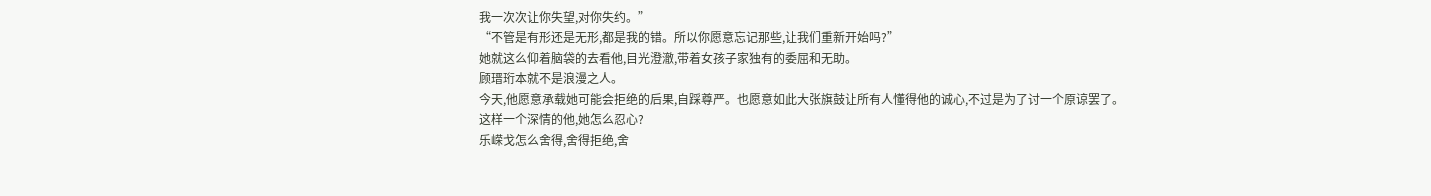我一次次让你失望,对你失约。”
“不管是有形还是无形,都是我的错。所以你愿意忘记那些,让我们重新开始吗?”
她就这么仰着脑袋的去看他,目光澄澈,带着女孩子家独有的委屈和无助。
顾瑨珩本就不是浪漫之人。
今天,他愿意承载她可能会拒绝的后果,自踩尊严。也愿意如此大张旗鼓让所有人懂得他的诚心,不过是为了讨一个原谅罢了。
这样一个深情的他,她怎么忍心?
乐嵘戈怎么舍得,舍得拒绝,舍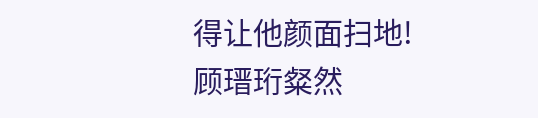得让他颜面扫地!
顾瑨珩粲然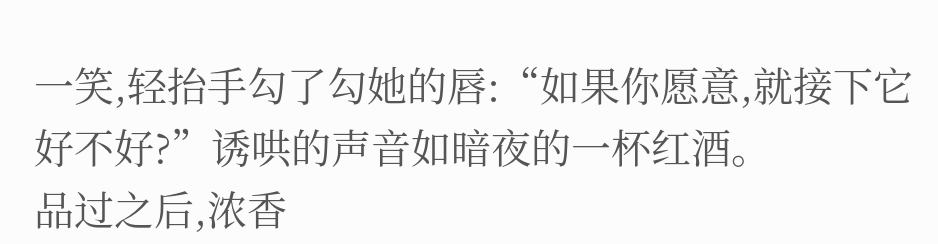一笑,轻抬手勾了勾她的唇:“如果你愿意,就接下它好不好?”诱哄的声音如暗夜的一杯红酒。
品过之后,浓香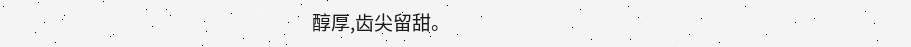醇厚,齿尖留甜。